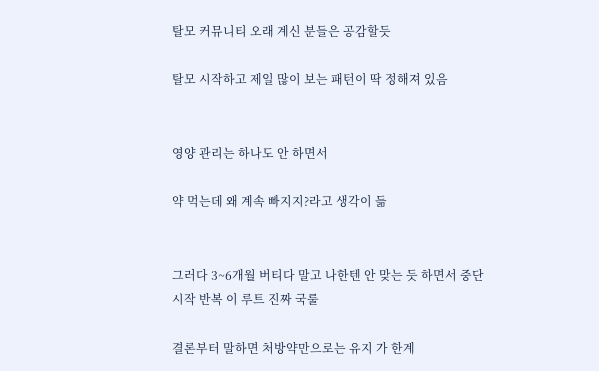탈모 커뮤니티 오래 계신 분들은 공감할듯

탈모 시작하고 제일 많이 보는 패턴이 딱 정해져 있음


영양 관리는 하나도 안 하면서

약 먹는데 왜 계속 빠지지?라고 생각이 듦


그러다 3~6개월 버티다 말고 나한텐 안 맞는 듯 하면서 중단 시작 반복 이 루트 진짜 국룰

결론부터 말하면 처방약만으로는 유지 가 한계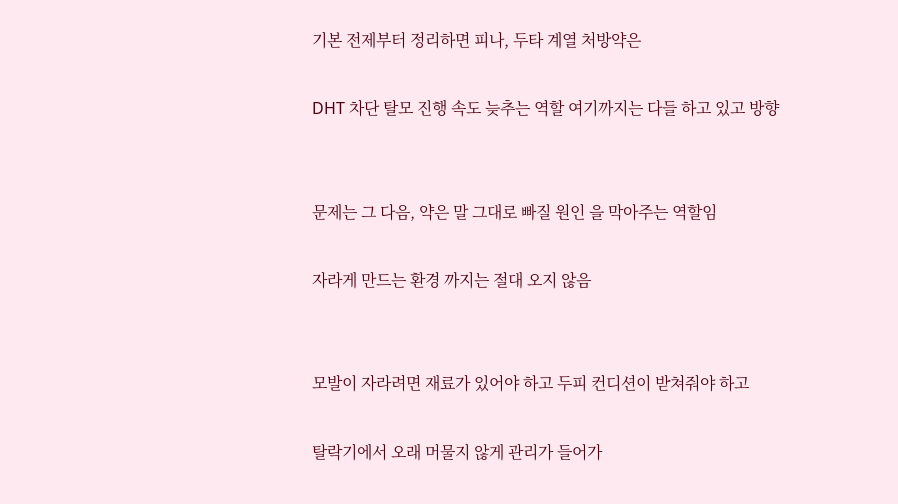기본 전제부터 정리하면 피나, 두타 계열 처방약은

DHT 차단 탈모 진행 속도 늦추는 역할 여기까지는 다들 하고 있고 방향


문제는 그 다음, 약은 말 그대로 빠질 원인 을 막아주는 역할임

자라게 만드는 환경 까지는 절대 오지 않음


모발이 자라려면 재료가 있어야 하고 두피 컨디션이 받쳐줘야 하고

탈락기에서 오래 머물지 않게 관리가 들어가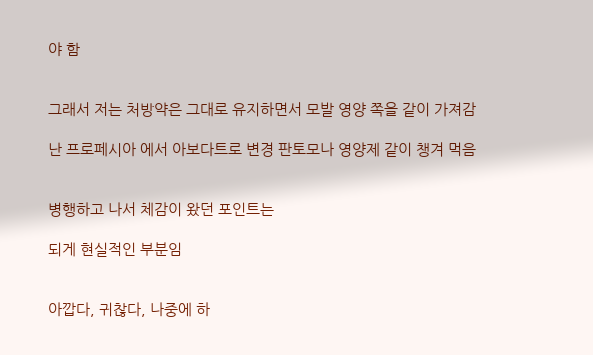야 함


그래서 저는 처방약은 그대로 유지하면서 모발 영양 쪽을 같이 가져감

난 프로페시아 에서 아보다트로 변경 판토모나 영양제 같이 챙겨 먹음


병행하고 나서 체감이 왔던 포인트는

되게 현실적인 부분임


아깝다, 귀찮다, 나중에 하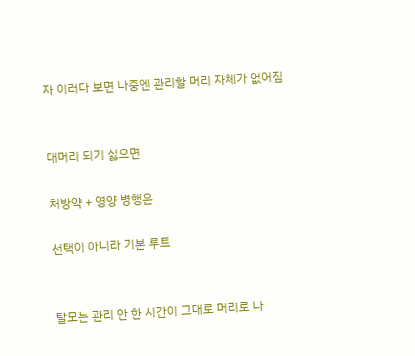자 이러다 보면 나중엔 관리할 머리 자체가 없어짐


대머리 되기 싫으면

처방약 + 영양 병행은

선택이 아니라 기본 루트


탈모는 관리 안 한 시간이 그대로 머리로 나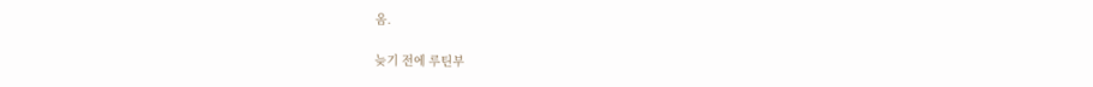옴.

늦기 전에 루틴부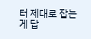터 제대로 잡는 게 답